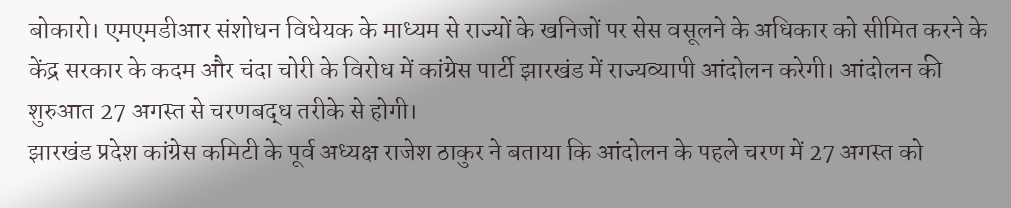बोकारो। एमएमडीआर संशोधन विधेयक के माध्यम से राज्यों के खनिजों पर सेस वसूलने के अधिकार को सीमित करने के केंद्र सरकार के कदम और चंदा चोरी के विरोध में कांग्रेस पार्टी झारखंड में राज्यव्यापी आंदोलन करेगी। आंदोलन की शुरुआत 27 अगस्त से चरणबद्ध तरीके से होगी।
झारखंड प्रदेश कांग्रेस कमिटी के पूर्व अध्यक्ष राजेश ठाकुर ने बताया कि आंदोलन के पहले चरण में 27 अगस्त को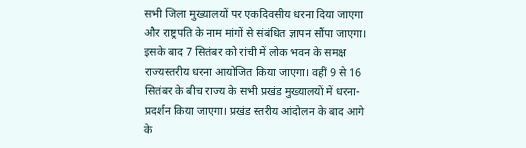सभी जिला मुख्यालयों पर एकदिवसीय धरना दिया जाएगा और राष्ट्रपति के नाम मांगों से संबंधित ज्ञापन सौंपा जाएगा। इसके बाद 7 सितंबर को रांची में लोक भवन के समक्ष राज्यस्तरीय धरना आयोजित किया जाएगा। वहीं 9 से 16 सितंबर के बीच राज्य के सभी प्रखंड मुख्यालयों में धरना-प्रदर्शन किया जाएगा। प्रखंड स्तरीय आंदोलन के बाद आगे के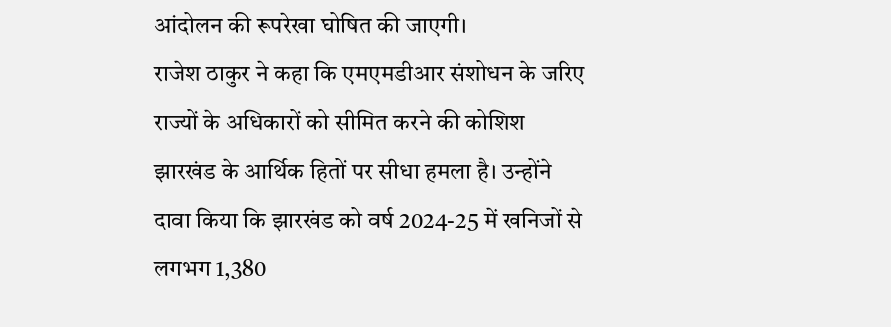आंदोलन की रूपरेखा घोषित की जाएगी।
राजेश ठाकुर ने कहा कि एमएमडीआर संशोधन के जरिए राज्यों के अधिकारों को सीमित करने की कोशिश झारखंड के आर्थिक हितों पर सीधा हमला है। उन्होंने दावा किया कि झारखंड को वर्ष 2024-25 में खनिजों से लगभग 1,380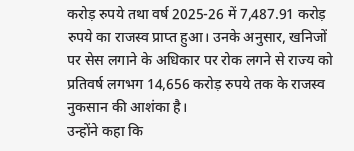करोड़ रुपये तथा वर्ष 2025-26 में 7,487.91 करोड़ रुपये का राजस्व प्राप्त हुआ। उनके अनुसार, खनिजों पर सेस लगाने के अधिकार पर रोक लगने से राज्य को प्रतिवर्ष लगभग 14,656 करोड़ रुपये तक के राजस्व नुकसान की आशंका है।
उन्होंने कहा कि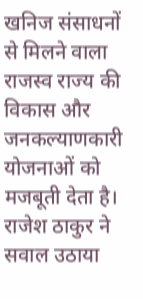खनिज संसाधनों से मिलने वाला राजस्व राज्य की विकास और जनकल्याणकारी योजनाओं को मजबूती देता है। राजेश ठाकुर ने सवाल उठाया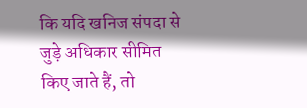कि यदि खनिज संपदा से जुड़े अधिकार सीमित किए जाते हैं, तो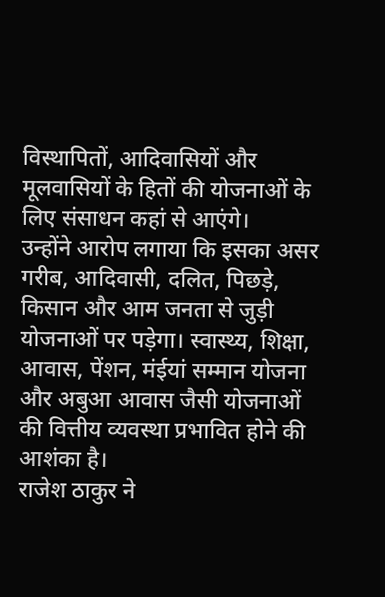विस्थापितों, आदिवासियों और मूलवासियों के हितों की योजनाओं के लिए संसाधन कहां से आएंगे।
उन्होंने आरोप लगाया कि इसका असर गरीब, आदिवासी, दलित, पिछड़े, किसान और आम जनता से जुड़ी योजनाओं पर पड़ेगा। स्वास्थ्य, शिक्षा, आवास, पेंशन, मंईयां सम्मान योजना और अबुआ आवास जैसी योजनाओं की वित्तीय व्यवस्था प्रभावित होने की आशंका है।
राजेश ठाकुर ने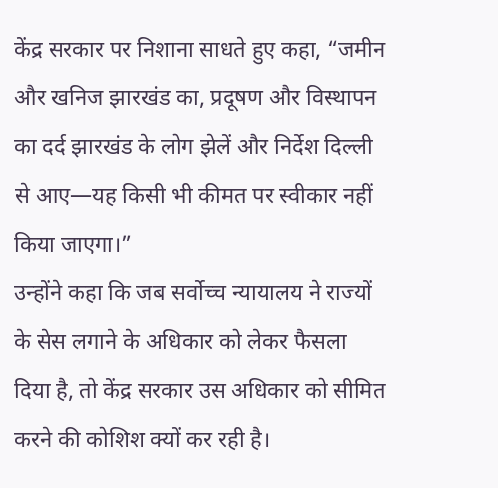केंद्र सरकार पर निशाना साधते हुए कहा, “जमीन और खनिज झारखंड का, प्रदूषण और विस्थापन का दर्द झारखंड के लोग झेलें और निर्देश दिल्ली से आए—यह किसी भी कीमत पर स्वीकार नहीं किया जाएगा।”
उन्होंने कहा कि जब सर्वोच्च न्यायालय ने राज्यों के सेस लगाने के अधिकार को लेकर फैसला दिया है, तो केंद्र सरकार उस अधिकार को सीमित करने की कोशिश क्यों कर रही है।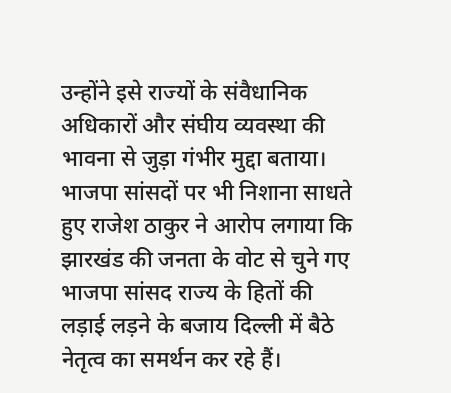उन्होंने इसे राज्यों के संवैधानिक अधिकारों और संघीय व्यवस्था की भावना से जुड़ा गंभीर मुद्दा बताया।
भाजपा सांसदों पर भी निशाना साधते हुए राजेश ठाकुर ने आरोप लगाया कि झारखंड की जनता के वोट से चुने गए भाजपा सांसद राज्य के हितों की लड़ाई लड़ने के बजाय दिल्ली में बैठे नेतृत्व का समर्थन कर रहे हैं।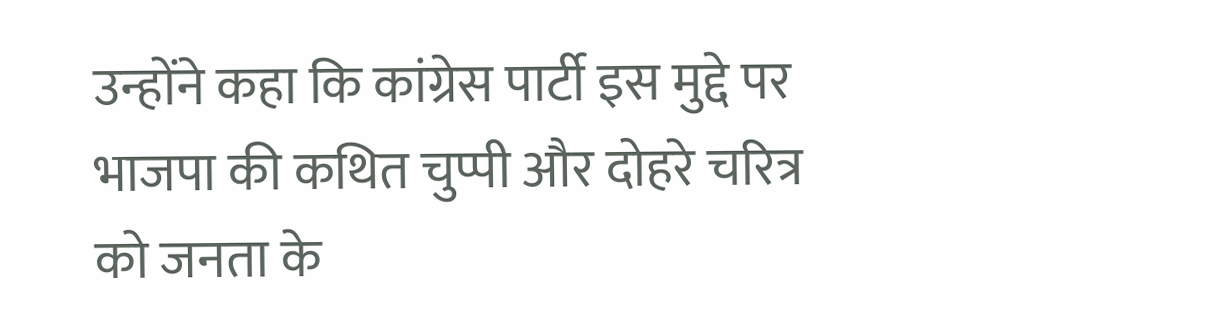उन्होंने कहा कि कांग्रेस पार्टी इस मुद्दे पर भाजपा की कथित चुप्पी और दोहरे चरित्र को जनता के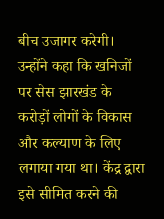बीच उजागर करेगी।
उन्होंने कहा कि खनिजों पर सेस झारखंड के करोड़ों लोगों के विकास और कल्याण के लिए लगाया गया था। केंद्र द्वारा इसे सीमित करने की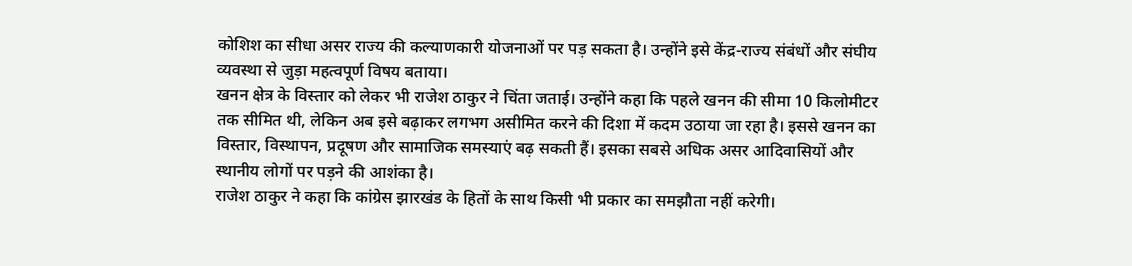कोशिश का सीधा असर राज्य की कल्याणकारी योजनाओं पर पड़ सकता है। उन्होंने इसे केंद्र-राज्य संबंधों और संघीय व्यवस्था से जुड़ा महत्वपूर्ण विषय बताया।
खनन क्षेत्र के विस्तार को लेकर भी राजेश ठाकुर ने चिंता जताई। उन्होंने कहा कि पहले खनन की सीमा 10 किलोमीटर तक सीमित थी, लेकिन अब इसे बढ़ाकर लगभग असीमित करने की दिशा में कदम उठाया जा रहा है। इससे खनन का विस्तार, विस्थापन, प्रदूषण और सामाजिक समस्याएं बढ़ सकती हैं। इसका सबसे अधिक असर आदिवासियों और स्थानीय लोगों पर पड़ने की आशंका है।
राजेश ठाकुर ने कहा कि कांग्रेस झारखंड के हितों के साथ किसी भी प्रकार का समझौता नहीं करेगी।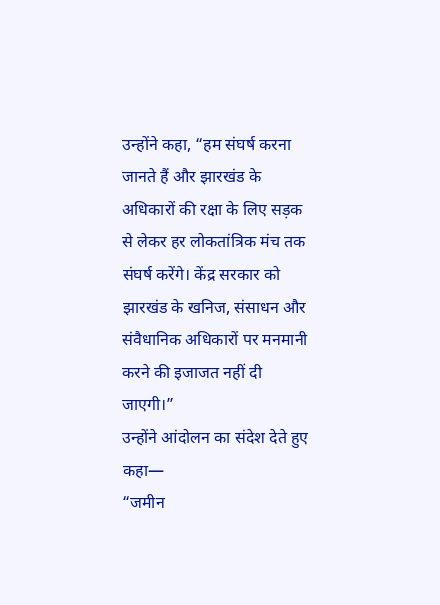उन्होंने कहा, “हम संघर्ष करना जानते हैं और झारखंड के अधिकारों की रक्षा के लिए सड़क से लेकर हर लोकतांत्रिक मंच तक संघर्ष करेंगे। केंद्र सरकार को झारखंड के खनिज, संसाधन और संवैधानिक अधिकारों पर मनमानी करने की इजाजत नहीं दी जाएगी।”
उन्होंने आंदोलन का संदेश देते हुए कहा—
“जमीन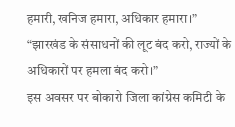हमारी, खनिज हमारा, अधिकार हमारा।”
“झारखंड के संसाधनों की लूट बंद करो, राज्यों के अधिकारों पर हमला बंद करो।”
इस अवसर पर बोकारो जिला कांग्रेस कमिटी के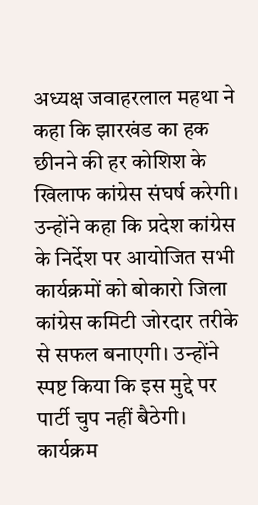अध्यक्ष जवाहरलाल महथा ने कहा कि झारखंड का हक छीनने की हर कोशिश के खिलाफ कांग्रेस संघर्ष करेगी। उन्होंने कहा कि प्रदेश कांग्रेस के निर्देश पर आयोजित सभी कार्यक्रमों को बोकारो जिला कांग्रेस कमिटी जोरदार तरीके से सफल बनाएगी। उन्होंने स्पष्ट किया कि इस मुद्दे पर पार्टी चुप नहीं बैठेगी।
कार्यक्रम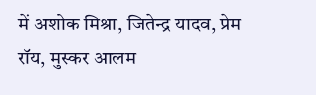में अशोक मिश्रा, जितेन्द्र यादव, प्रेम रॉय, मुस्कर आलम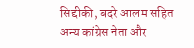सिद्दीकी, बदरे आलम सहित अन्य कांग्रेस नेता और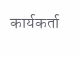कार्यकर्ता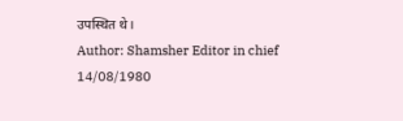उपस्थित थे।
Author: Shamsher Editor in chief
14/08/1980